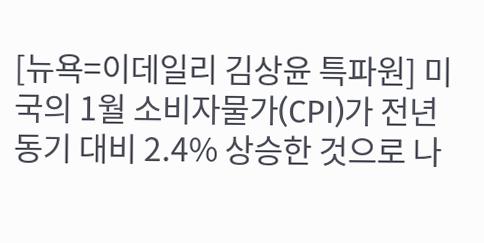[뉴욕=이데일리 김상윤 특파원] 미국의 1월 소비자물가(CPI)가 전년동기 대비 2.4% 상승한 것으로 나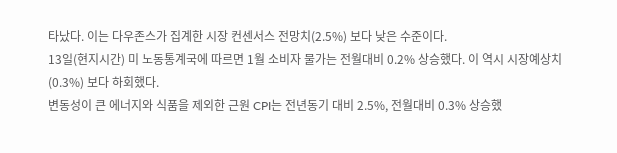타났다. 이는 다우존스가 집계한 시장 컨센서스 전망치(2.5%) 보다 낮은 수준이다.
13일(현지시간) 미 노동통계국에 따르면 1월 소비자 물가는 전월대비 0.2% 상승했다. 이 역시 시장예상치(0.3%) 보다 하회했다.
변동성이 큰 에너지와 식품을 제외한 근원 CPI는 전년동기 대비 2.5%, 전월대비 0.3% 상승했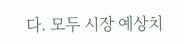다. 모두 시장 예상치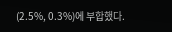(2.5%, 0.3%)에 부합했다.